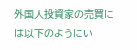外国人投資家の売買には以下のようにい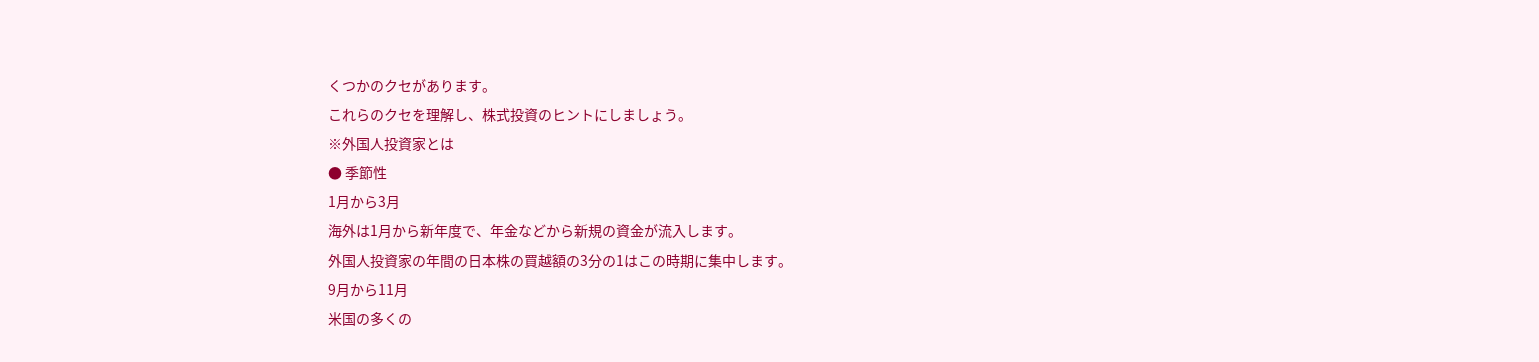くつかのクセがあります。
これらのクセを理解し、株式投資のヒントにしましょう。
※外国人投資家とは
● 季節性
1月から3月
海外は1月から新年度で、年金などから新規の資金が流入します。
外国人投資家の年間の日本株の買越額の3分の1はこの時期に集中します。
9月から11月
米国の多くの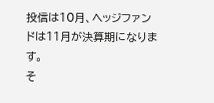投信は10月、ヘッジファンドは11月が決算期になります。
そ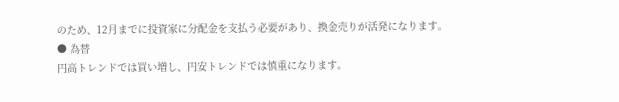のため、12月までに投資家に分配金を支払う必要があり、換金売りが活発になります。
● 為替
円高トレンドでは買い増し、円安トレンドでは慎重になります。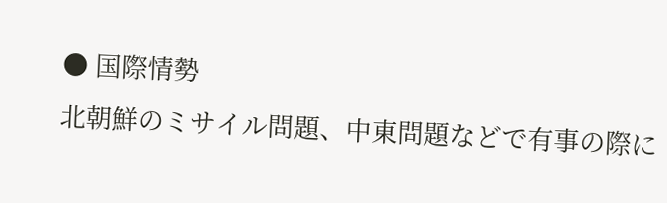● 国際情勢
北朝鮮のミサイル問題、中東問題などで有事の際に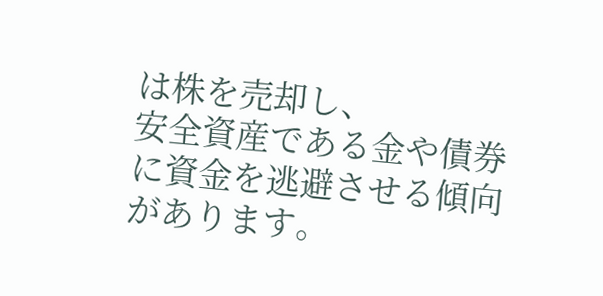は株を売却し、
安全資産である金や債券に資金を逃避させる傾向があります。